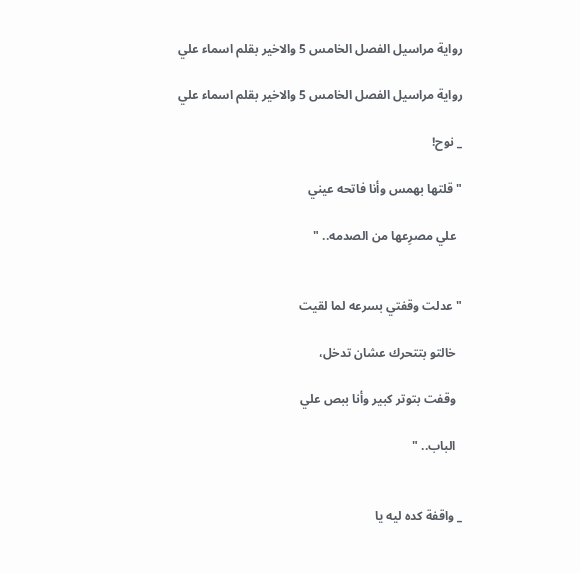رواية مراسيل الفصل الخامس 5 والاخير بقلم اسماء علي

رواية مراسيل الفصل الخامس 5 والاخير بقلم اسماء علي

_ نوح!

" قلتها بهمس وأنا فاتحه عيني

  علي مصرِعها من الصدمه.. "


" عدلت وقفتي بسرعه لما لقيت

  خالتو بتتحرك عشان تدخل،

  وقفت بتوتر كبير وأنا ببص علي

  الباب.. "


_ واقفة كده ليه يا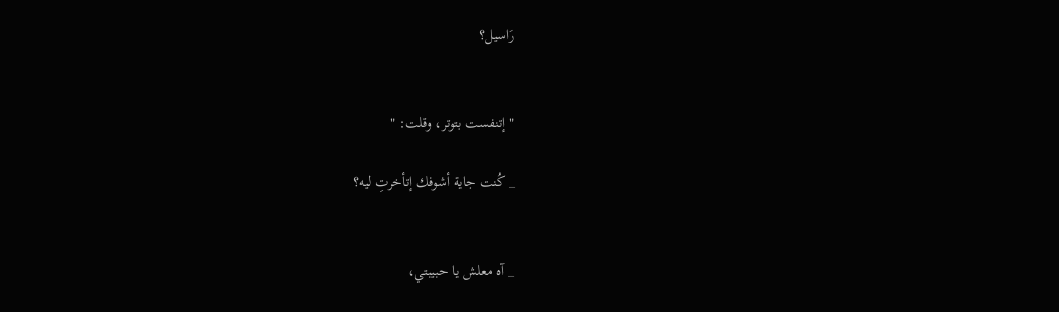رَاسيل؟


" إتنفست بتوتر، وقلت: "

_ كُنت جاية أشوفك إتأخرتِ ليه؟


_ آه معلش يا حبيبتي،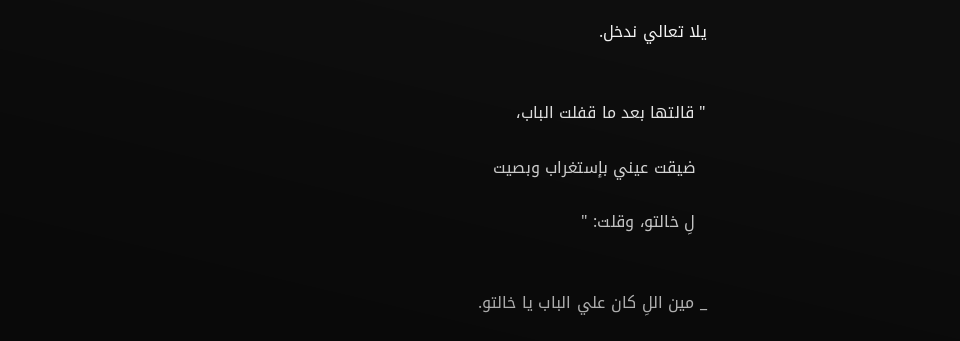يلا تعالي ندخل.


" قالتها بعد ما قفلت الباب،

  ضيقت عيني بإستغراب وبصيت

  لِ خالتو، وقلت: "


_ مين اللِ كان علي الباب يا خالتو.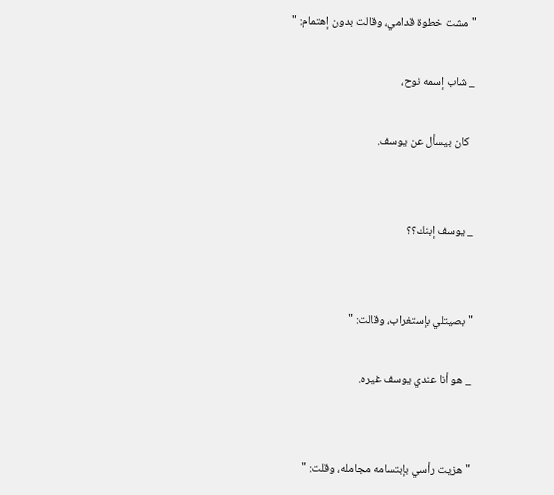" مشت خطوة قدامي، وقالت بدون إهتمام: "

_ شاب إسمه نوح،

  كان بيسأل عن يوسف.


_ يوسف إبنك؟؟


" بصيتلي بإستغراب، وقالت: "

_ هو أنا عندي يوسف غيره.


" هزيت رأسي بإبتسامه مجامله، وقلت: "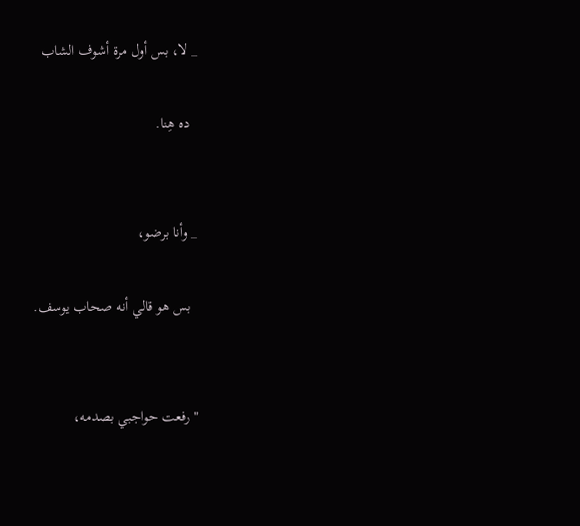_ لا، بس أول مرة أشوف الشاب

  ده هِنا.


_ وأنا برضو،

  بس هو قالي أنه صحاب يوسف.


" رفعت حواجبي بصدمه،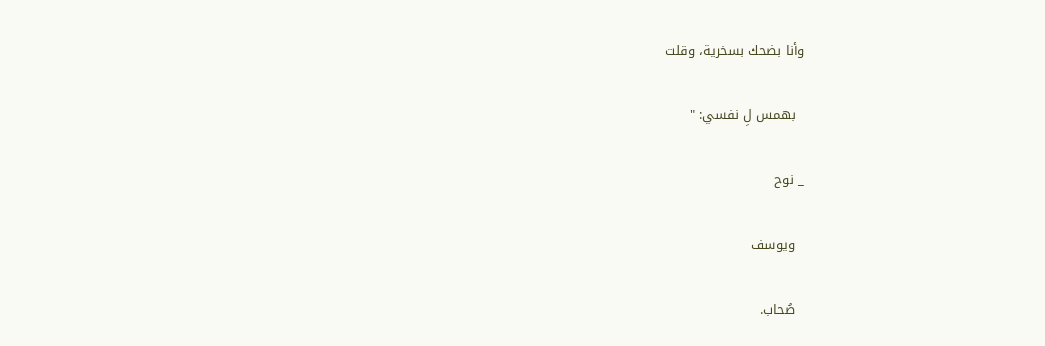وأنا بضحك بسخرية، وقلت

  بهمس لِ نفسي: "

_ نوح

  ويوسف

  صُحاب.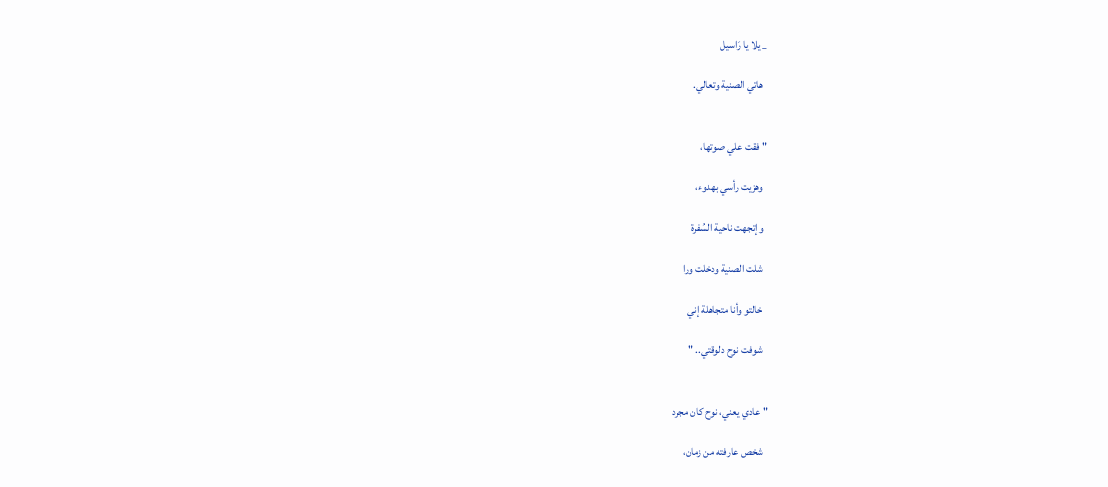_ يلا يا رَاسيل

  هاتي الصنية وتعالي.


" فقت علي صوتها،

  وهزيت رأسي بهدوء،

  وإتجهت ناحية السُفرة

  شلت الصنية ودخلت ورا

  خالتو وأنا متجاهلة إني

  شوفت نوح دلوقتي.. "


" عادي يعني، نوح كان مجرد

  شخص عارفته من زمان،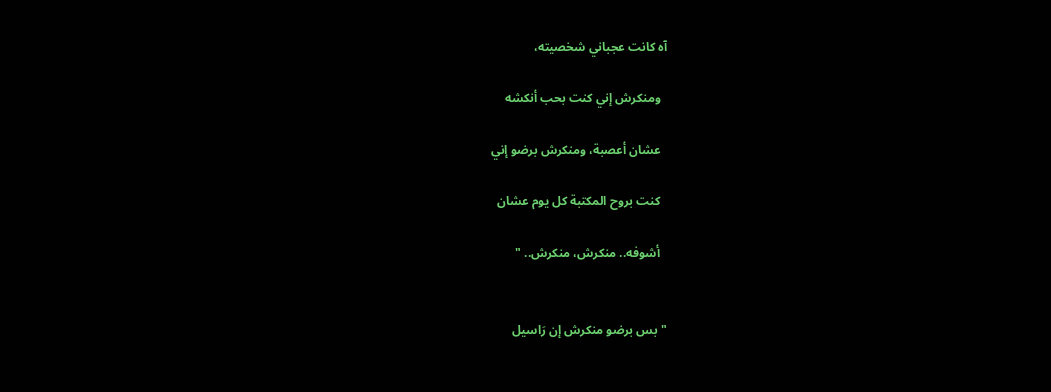آه كانت عجباني شخصيته،

  ومنكرش إني كنت بحب أنكشه

  عشان أعصبة، ومنكرش برضو إني

  كنت بروح المكتبة كل يوم عشان

  أشوفه.. منكرش، منكرش.. "


" بس برضو منكرش إن رَاسيل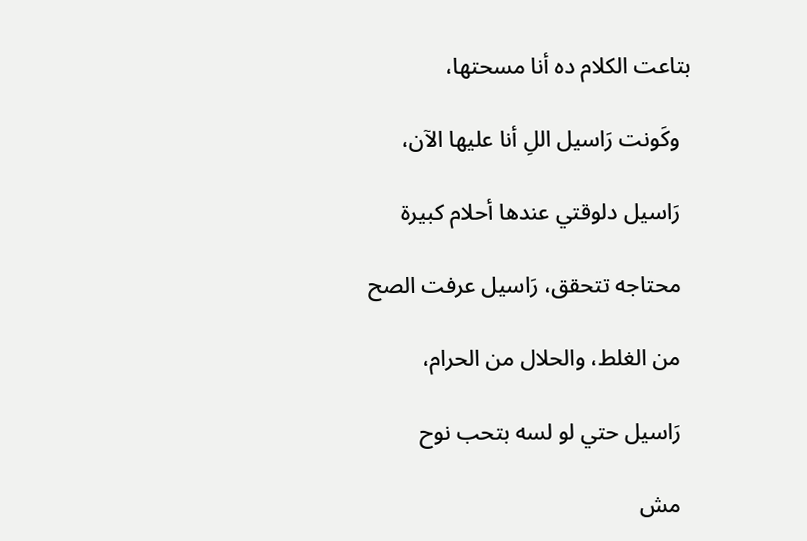بتاعت الكلام ده أنا مسحتها،

  وكَونت رَاسيل اللِ أنا عليها الآن،

  رَاسيل دلوقتي عندها أحلام كبيرة

  محتاجه تتحقق، رَاسيل عرفت الصح

  من الغلط، والحلال من الحرام،

  رَاسيل حتي لو لسه بتحب نوح

  مش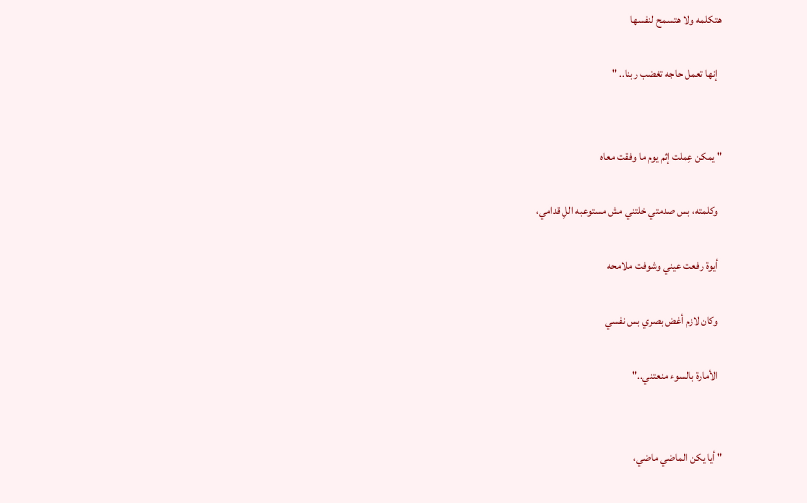هتكلمه ولا هتسمح لنفسها

  إنها تعمل حاجه تغضب ربنا.. "


" يمكن عِملت إثم يوم ما وفقت معاه

  وكلمته، بس صدمتي خلتني مش مستوعبه اللِ قدامي،

  أيوة رفعت عيني وشوفت ملامحه

  وكان لازم أغض بصري بس نفسي

  الأمارة بالسوء منعتني.."


" أيا يكن الماضي ماضي،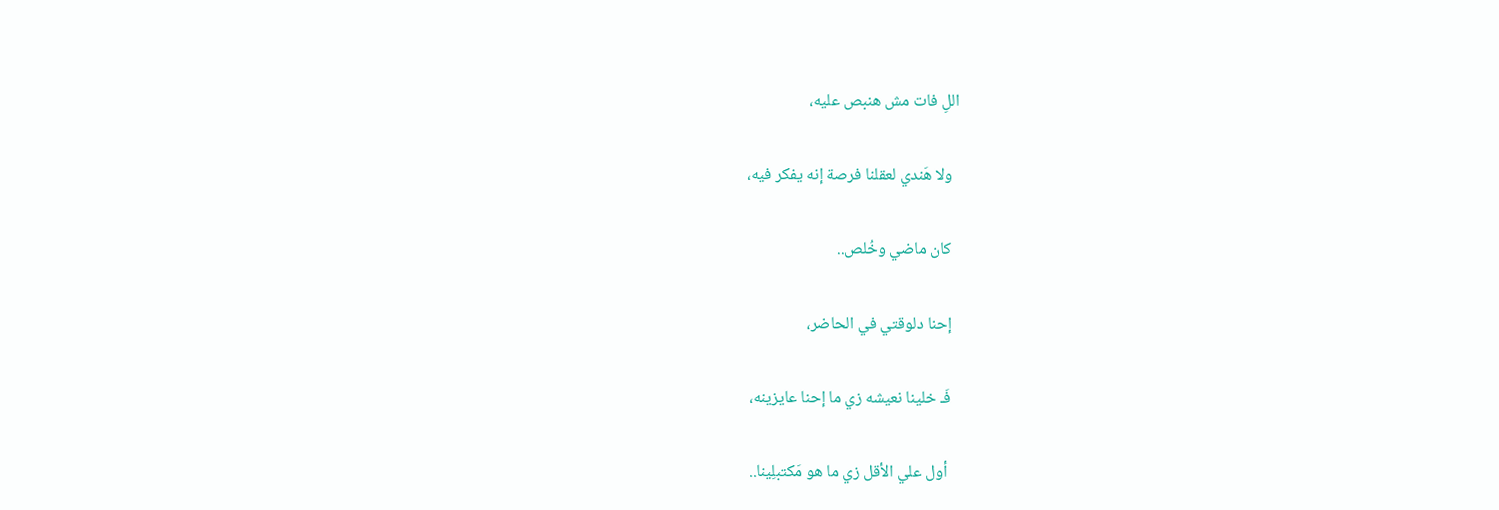اللِ فات مش هنبص عليه،

  ولا هَندي لعقلنا فرصة إنه يفكر فيه،

  كان ماضي وخُلص..

  إحنا دلوقتي في الحاضر،

  فَـ خلينا نعيشه زي ما إحنا عايزينه،

   أول علي الأقل زي ما هو مَكتبلِينا..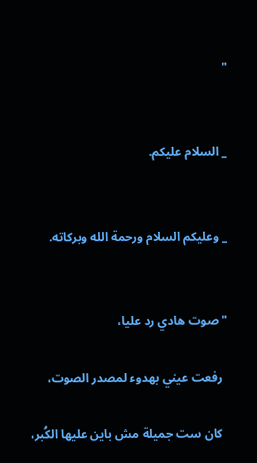"


_ السلام عليكم.


_ وعليكم السلام ورحمة الله وبركاته.


" صوت هادي رد عليا،

  رفعت عيني بهدوء لمصدر الصوت،

  كان ست جميلة مش باين عليها الكُبر،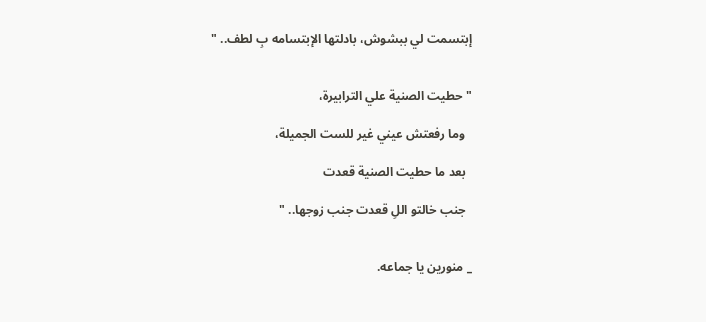إبتسمت لي ببشوش، بادلتها الإبتسامه بِ لطف.. "


" حطيت الصنية علي الترابيرة،

  وما رفعتش عيني غير للست الجميلة،

  بعد ما حطيت الصنية قعدت

  جنب خالتو اللِ قعدت جنب زوجها.. "


_ منورين يا جماعه.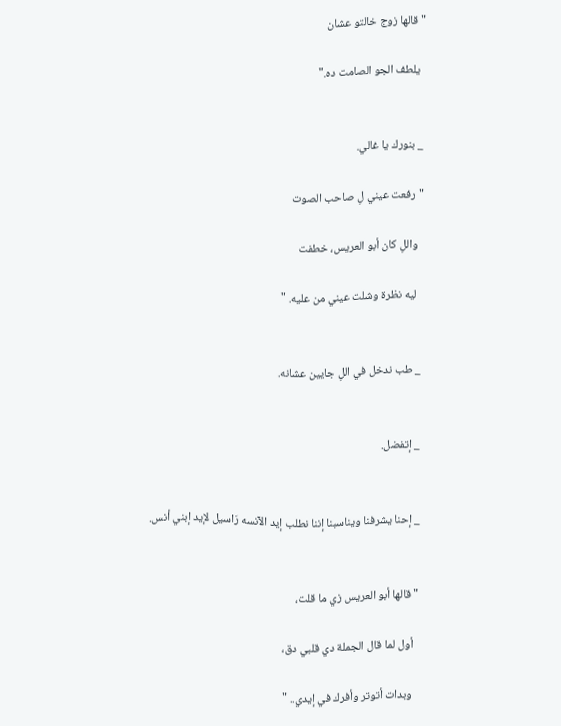" قالها زوج خالتو عشان

  يلطف الجو الصامت ده."


_ بنورك يا غالي.

" رفعت عيني لِ صاحب الصوت

  واللِ كان أبو العريس، خطفت

  ليه نظرة وشلت عيني من عليه. "


_ طب ندخل في اللِ جايين عشانه.


_ إتفضل.


_ إحنا يشرفنا ويناسبنا إننا نطلب إيد الآنسه رَاسيل لإيد إبني أنس.


" قالها أبو العريس زي ما قلت،

  أول لما قال الجملة دي قلبي دق،

  وبدات أتوتر وأفرك في إيدي.. "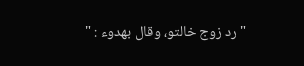" رد زوج خالتو، وقال بهدوء : "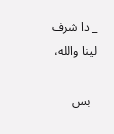_ دا شرف لينا والله،

  بس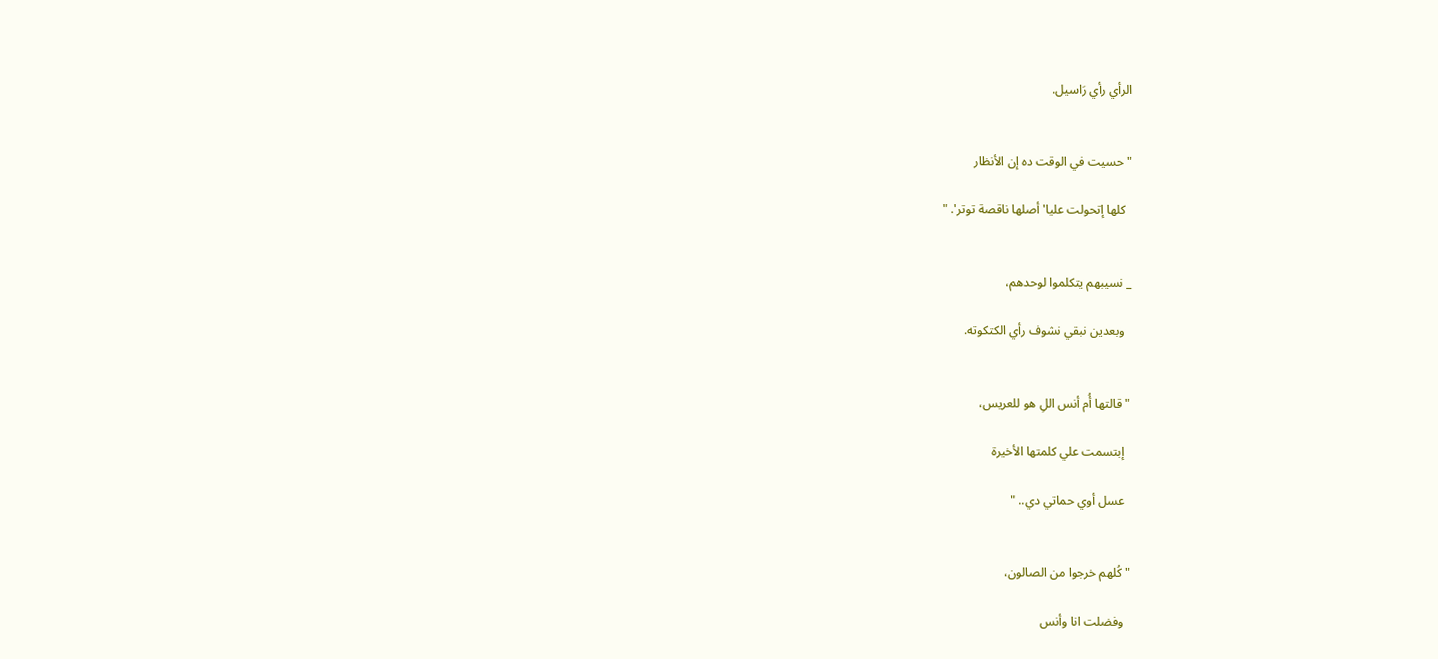الرأي رأي رَاسيل.


" حسيت في الوقت ده إن الأنظار

  كلها إتحولت عليا' أصلها ناقصة توتر'. "


_ نسيبهم يتكلموا لوحدهم،

  وبعدين نبقي نشوف رأي الكتكوته.


" قالتها أُم أنس اللِ هو للعريس،

  إبتسمت علي كلمتها الأخيرة

  عسل أوي حماتي دي.. "


" كُلهم خرجوا من الصالون،

  وفضلت انا وأنس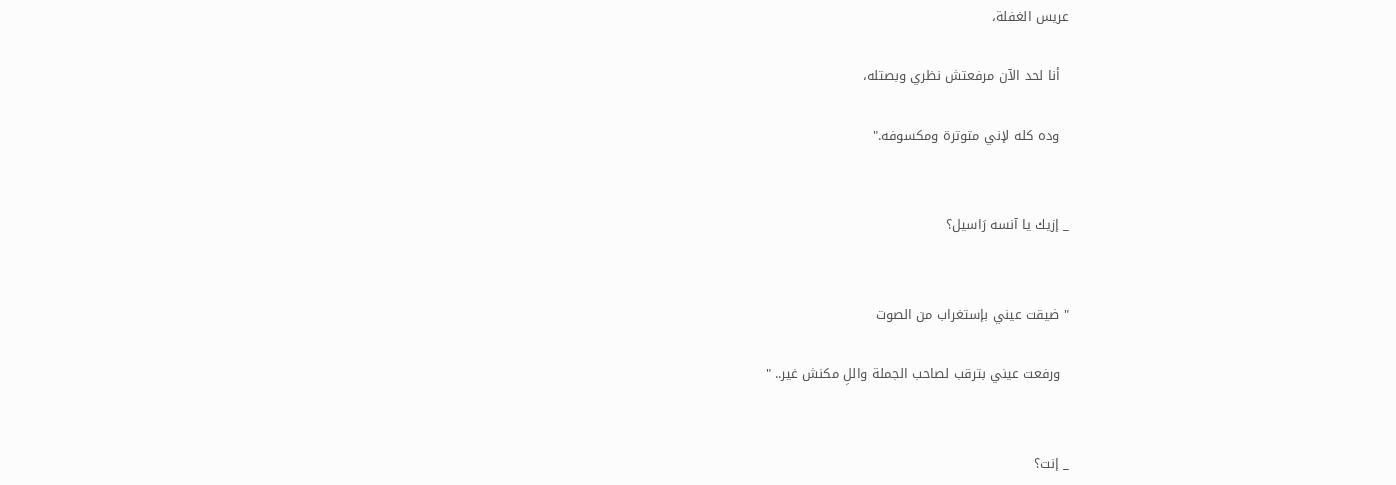عريس الغفلة،

  أنا لحد الآن مرفعتش نظري وبصتله،

  وده كله لإني متوترة ومكسوفه."


_ إزيك يا آنسه رَاسيل؟


" ضيقت عيني بإستغراب من الصوت

  ورفعت عيني بترقب لصاحب الجملة واللِ مكنش غير.. "


_ إنت؟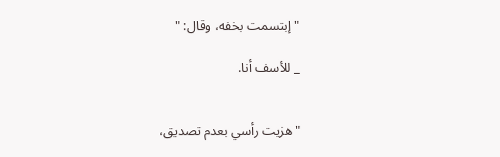" إبتسمت بخفه، وقال: "

_ للأسف أنا.


" هزيت رأسي بعدم تصديق،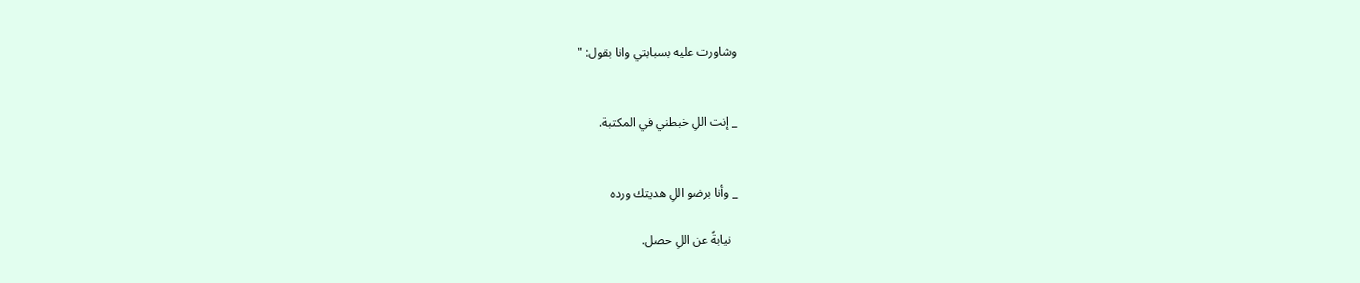وشاورت عليه بسبابتي وانا بقول: "


_ إنت اللِ خبطني في المكتبة.


_ وأنا برضو اللِ هديتك ورده

  نيابةً عن اللِ حصل.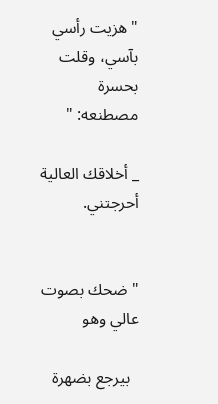" هزيت رأسي بآسي، وقلت بحسرة مصطنعه: "

_ أخلاقك العالية أحرجتني.


" ضحك بصوت عالي وهو

  بيرجع بضهرة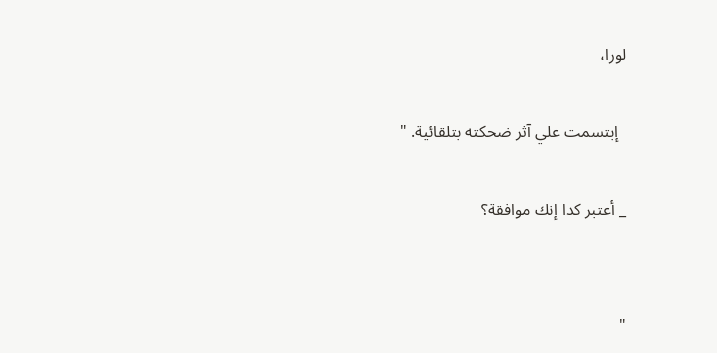لورا،

  إبتسمت علي آثر ضحكته بتلقائية. "

_ أعتبر كدا إنك موافقة؟


"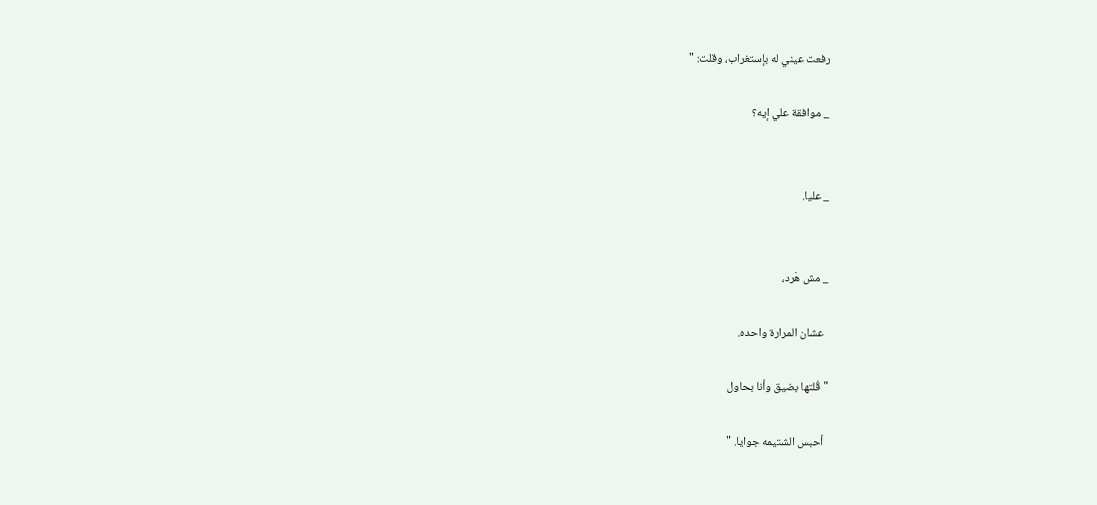رفعت عيني له بإستغراب، وقلت: "

_ موافقة علي إيه؟


_ عليا.


_ مش هَرد،

  عشان المرارة واحده.

" قُلتها بضيق وأنا بحاول

  أحبس الشتيمه جوايا. "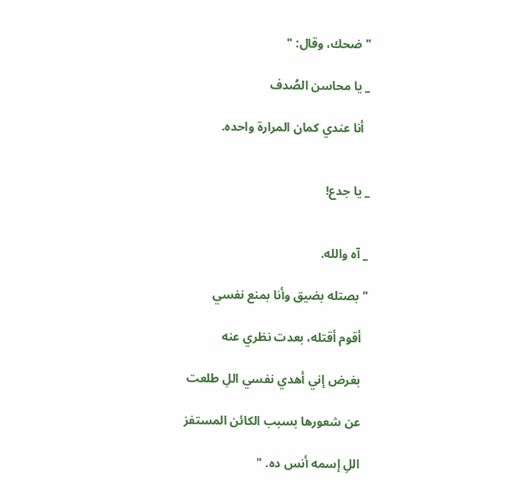" ضحك، وقال: "

_ يا محاسن الصُدف

  أنا عندي كمان المرارة واحده.


_ يا جدع!


_ آه والله.

" بصتله بضيق وأنا بمنع نفسي

  أقوم أقتله، بعدت نظري عنه

  بغرض إني أهدي نفسي اللِ طلعت

  عن شعورها بسبب الكائن المستفز

  اللِ إسمه أنس ده. "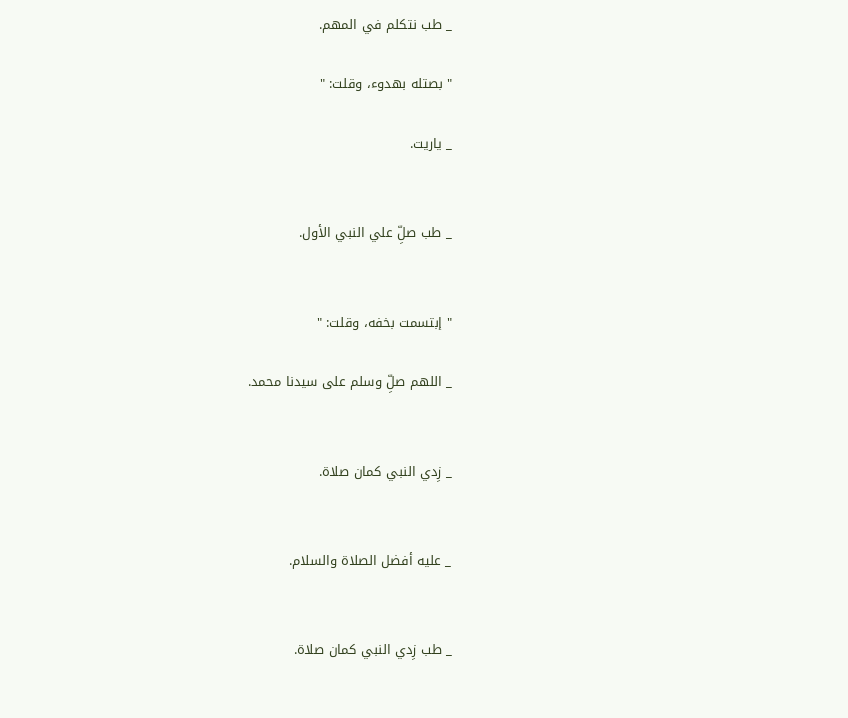_ طب نتكلم في المهم.

" بصتله بهدوء، وقلت: "

_ ياريت.


_ طب صلِّ علي النبي الأول.


" إبتسمت بخفه، وقلت: "

_ اللهم صلِّ وسلم على سيدنا محمد.


_ زِدي النبي كمان صلاة.


_ عليه أفضل الصلاة والسلام.


_ طب زِدي النبي كمان صلاة.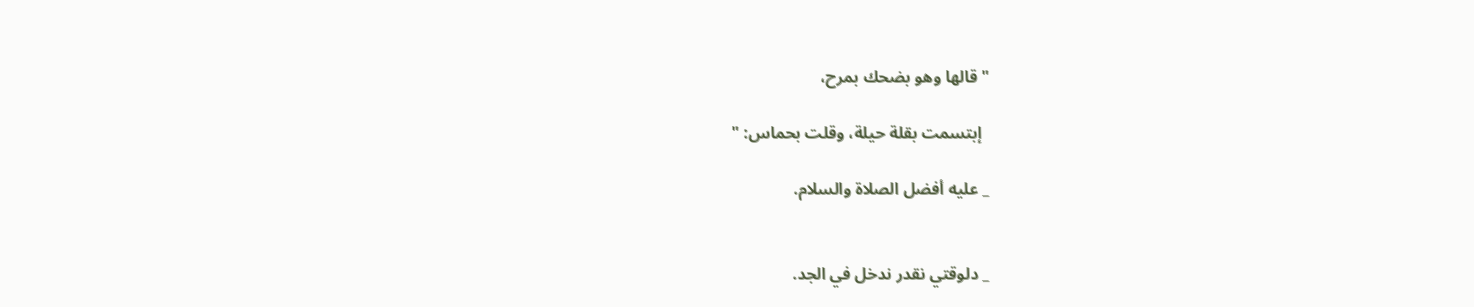" قالها وهو بضحك بمرح،

  إبتسمت بقلة حيلة، وقلت بحماس: "

_ عليه أفضل الصلاة والسلام.


_ دلوقتي نقدر ندخل في الجد.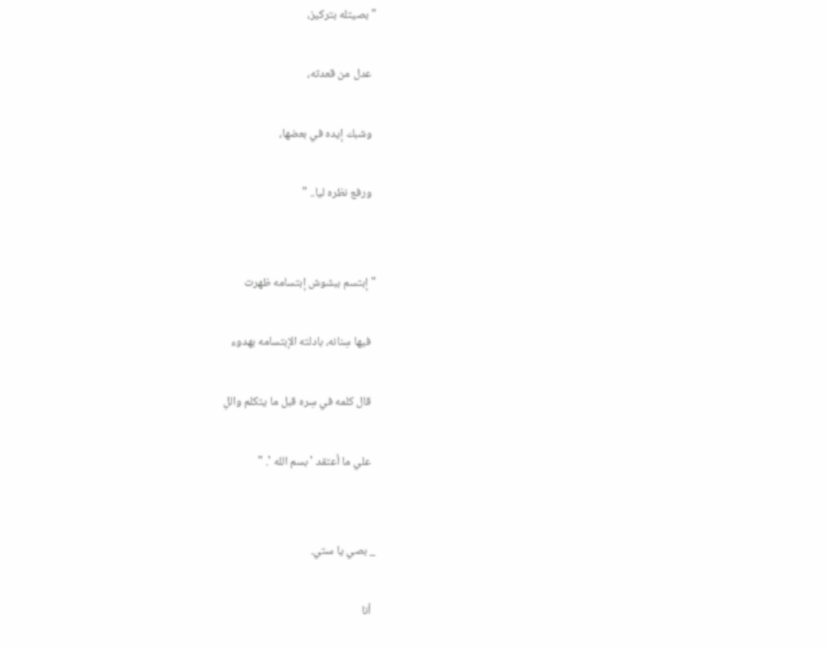" بصيتله بتركيز،

  عدل من قعدته،

  وشبك إيده في بعضها،

  ورفع نظره ليا.. "


" إبتسم ببشوش إبتسامه ظهرت

  فيها سِنانه، بادلته الإبتسامه بهدوء

  قال كلمه في سِره قبل ما يتكلم واللِ

  علي ما أعتقد ' بسم الله '. "


_ بصي يا ستي.

  أنا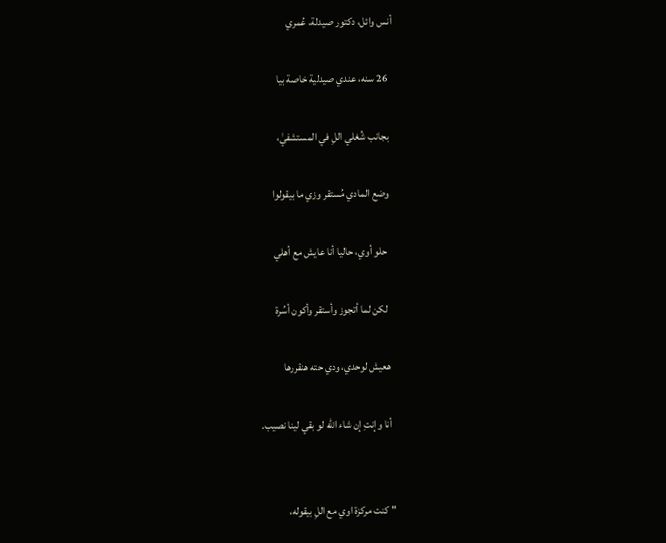أنس وائل، دكتور صيدلة، عُمري

  26 سنه، عندي صيدلية خاصة بيا

  بجانب شُغلي اللِ في المستشفيٰ،

  وضع المادي مُستقر وزي ما بيقولوا

   حلو أوي، حاليا أنا عايش مع أهلي

   لكن لما أتجوز وأستقر وأكون أسُرة

  هعيش لوحدي، ودي حته هنقررها

  أنا وإنتِ إن شاء الله لو بقي لينا نصيب.


" كنت مركزة اوي مع اللِ بيقوله،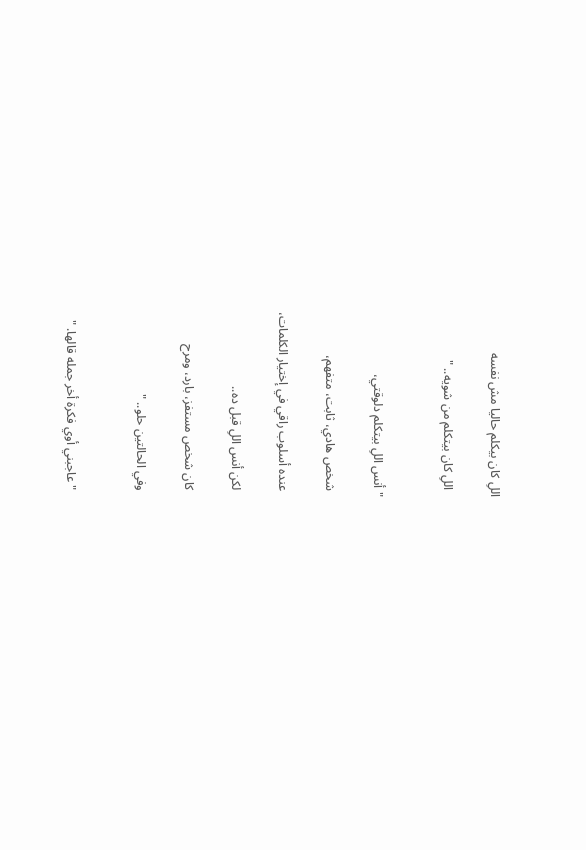اللِ كان بيكلم حاليا مش نفسه

  اللِ كان بيتكلم من شويه.. "


" أنس اللِ بيتكلم دلوقتي،

  شخص هادي، ثابت، متفهم،

  عنده أسلوب راقي في إختيار الكلمات،

  لكن أنس اللِ قبل ده..

  كان شخص مستفز، بارد، ومرح

  وفي الحالتين حلو.. "


  " عاجبني أوي فكرة أخر جمله قالها. "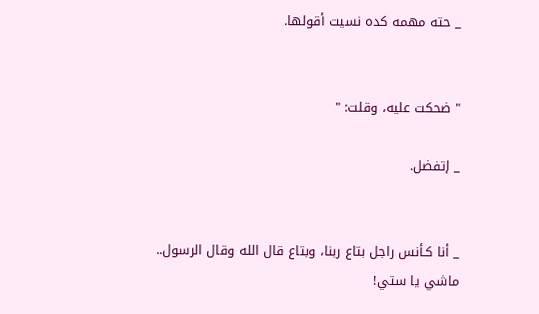_ حته مهمه كده نسيت أقولها.


" ضحكت عليه، وقلت: "

_ إتفضل.


_ أنا كـأنس راجل بتاع ربنا، وبتاع قال الله وقال الرسول.. ماشي يا ستي!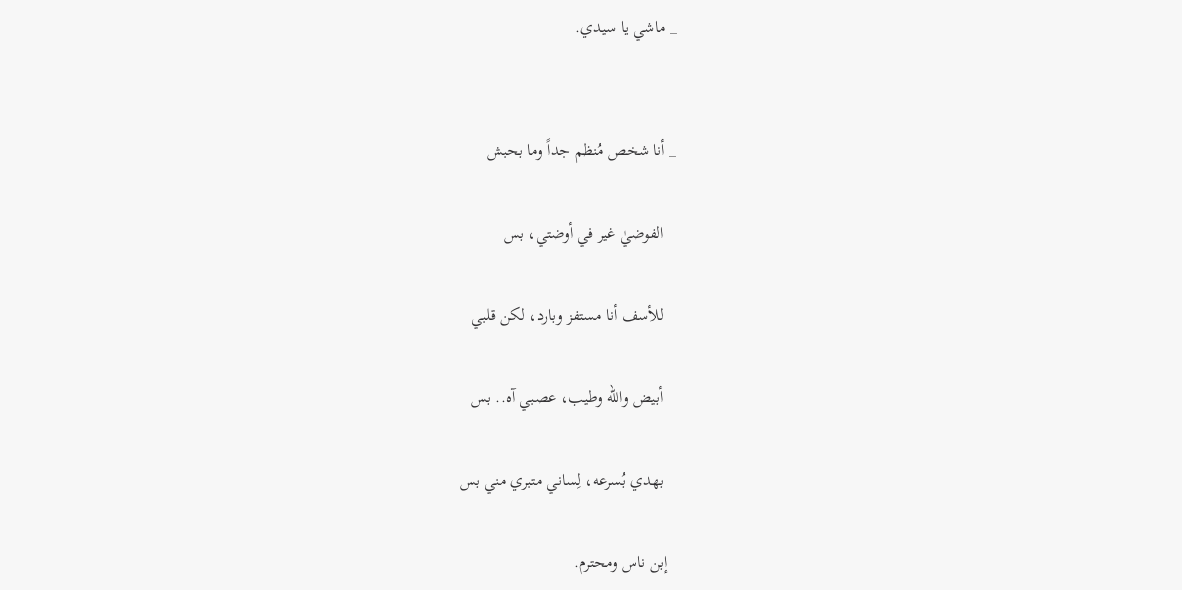_ ماشي يا سيدي.


_ أنا شخص مُنظم جداً وما بحبش

   الفوضيٰ غير في أوضتي، بس

   للأسف أنا مستفز وبارد، لكن قلبي

   أبيض والله وطيب، عصبي آه.. بس

   بهدي بُسرعه، لِساني متبري مني بس

  إبن ناس ومحترم.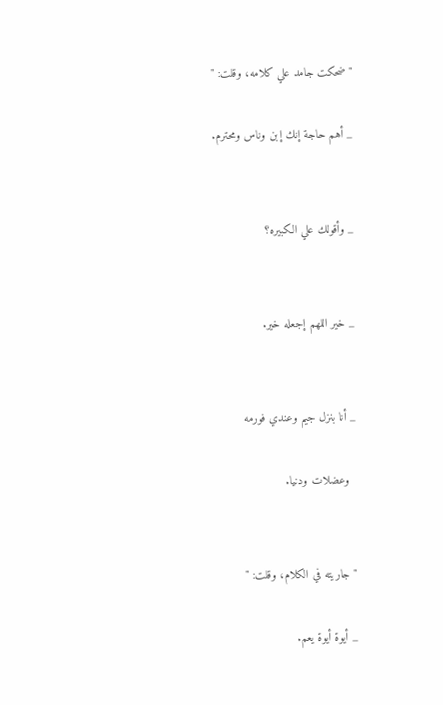" ضحكت جامد علي كلامه، وقلت: "

_ أهم حاجة إنك إبن وناس ومحترم.


_ وأقولك علي الكبيره؟


_ خير اللهم إجعله خير.


_ أنا بنزل جيم وعندي فورمه

  وعضلات ودنيا.


" جاريته في الكلام، وقلت: "

_ أيوة أيوة يعم.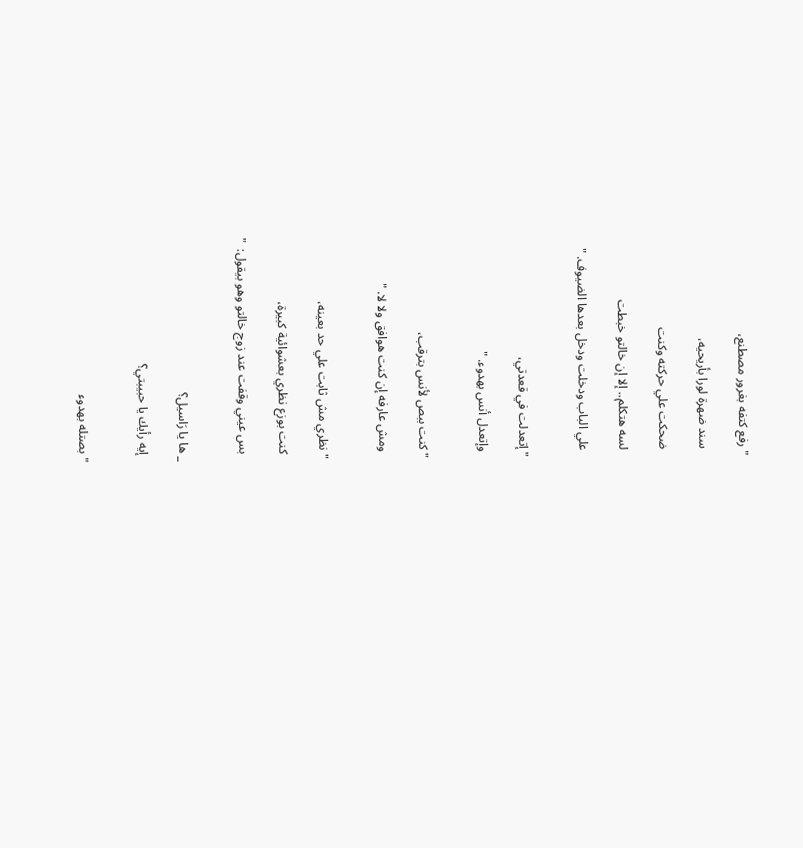" رفع كتفه بغرور مصطنع،

  سند ضهرة لورا بأريحيه،

  ضحكت علي حركته وكنت

  لسه هتكلم.. إلا إن خالتو خبطت

  علي الباب ودخلت ودخل بعدها الضيوف. "


" إتعدلت في قعدتي،

  وإتعدل أنس بهدوء. "


" كنت ببص لأنس بترقب،

  ومش عارفه إن كنت هوافق ولا لا. "


" نظري مش ثابت علي حد بعينه،

  كنت بوزع نظري بعشوائية كبيرة،

  بس عيني وقفت عند زوج خالتو وهو بيقول:  "


_ ها يا رَاسيل؟

  إيه رأيك يا حبيبتي؟


" بصتله بهدوء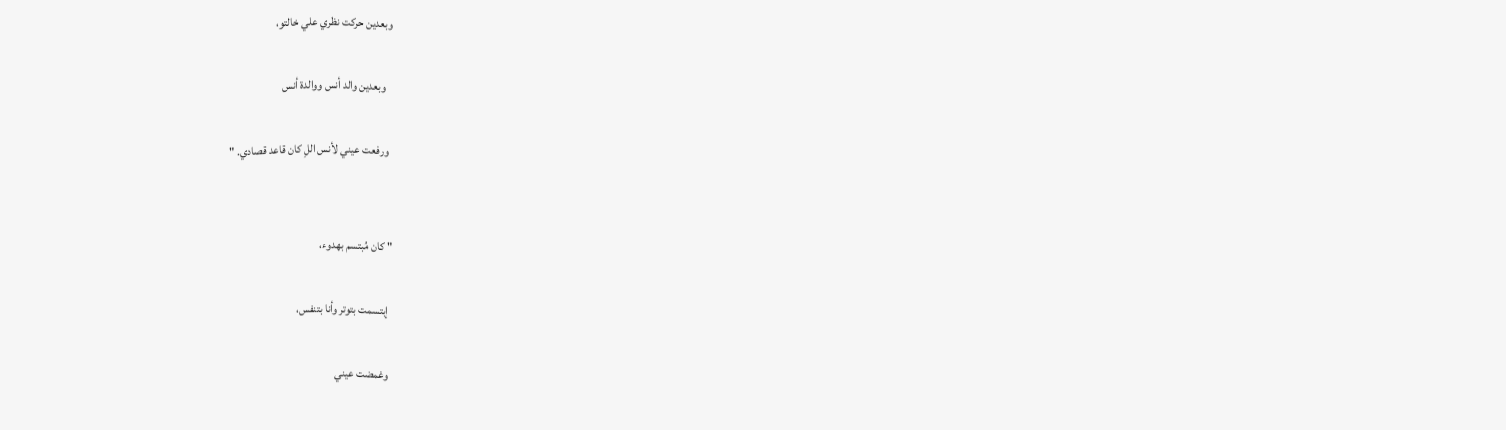وبعدين حركت نظري علي خالتو،

   وبعدين والد أنس ووالدة أنس

  ورفعت عيني لأنس اللِ كان قاعد قصادي. "


" كان مُبتسم بهدوء،

  إبتسمت بتوتر وأنا بتنفس،

  وغمضت عيني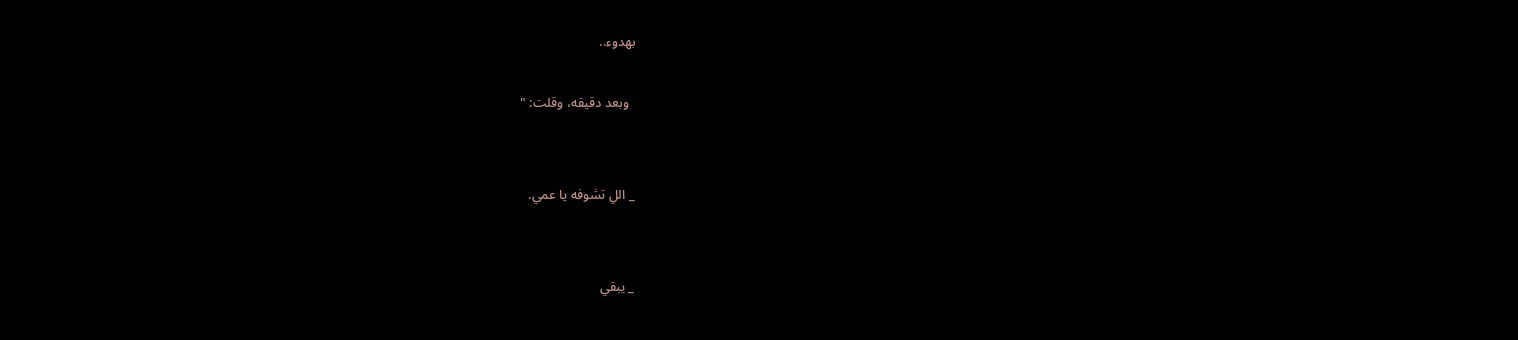بهدوء..

  وبعد دقيقه، وقلت: "


_ اللِ تشوفه يا عمي.


_ يبقي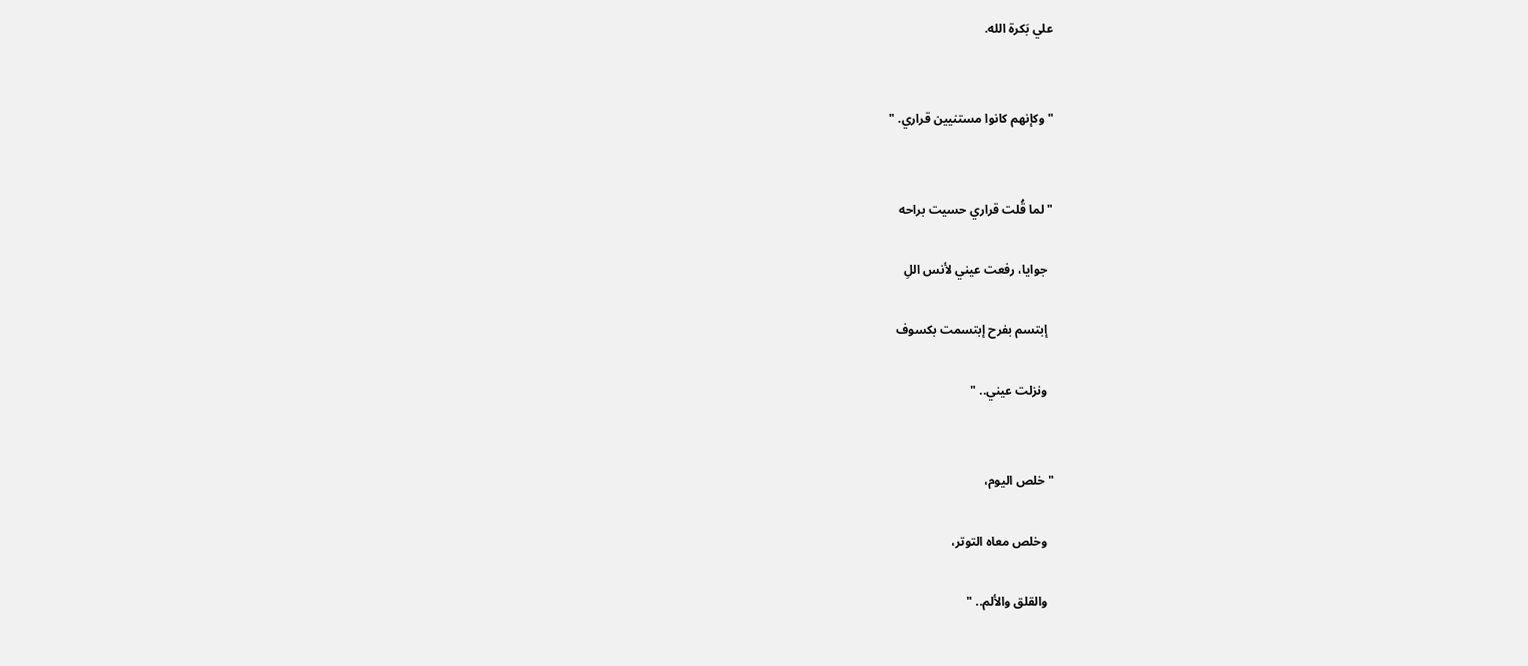علي بَكرة الله.


" وکإنهم كانوا مستنيين قراري. "


" لما قُلت قراري حسيت براحه

  جوايا، رفعت عيني لأنس اللِ

  إبتسم بفرح إبتسمت بكسوف

  ونزلت عيني.. "


" خلص اليوم،

  وخلص معاه التوتر،

  والقلق والألم.. "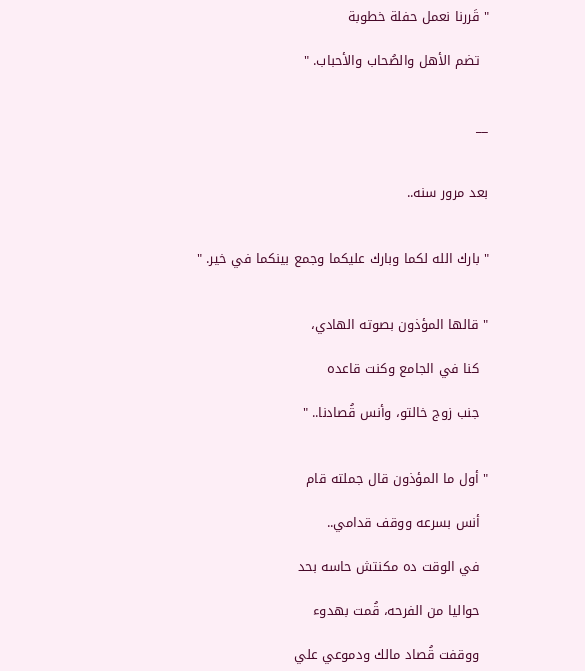" قَررنا نعمل حفلة خطوبة

  تضم الأهل والصُحاب والأحباب. "


__


بعد مرور سنه..


" بارك الله لكما وبارك عليكما وجمع بينكما في خير. "


" قالها المؤذون بصوته الهادي،

  كنا في الجامع وكنت قاعده

  جنب زوج خالتو، وأنس قُصادنا.. "


" أول ما المؤذون قال جملته قام

  أنس بسرعه ووقف قدامي..

  في الوقت ده مكنتش حاسه بحد

  حواليا من الفرحه، قُمت بهدوء

  ووقفت قُصاد مالك ودموعي علي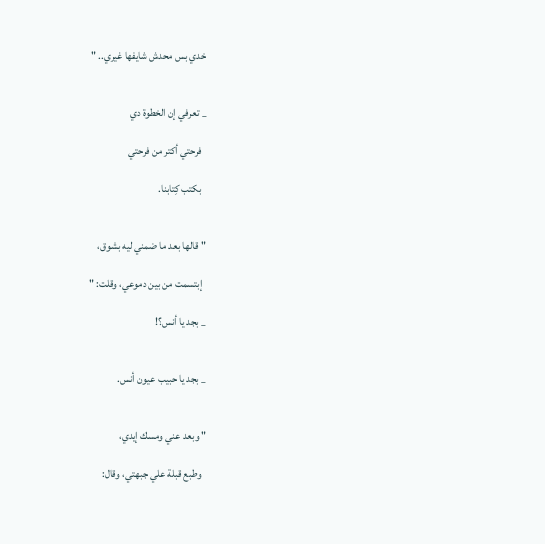خدي بس محدش شايفها غيري.. "


_ تعرفي إن الخطوة دي

  فرحتي أكتر من فرحتي

  بكتب كِتابنا.


" قالها بعد ما ضمني ليه بشوق،

  إبتسمت من بين دموعي، وقلت: "

_ بجد يا أنس؟!


_ بجد يا حبيب عيون أنس.


" وبعد عني ومسك إيدي،

  وطبع قبلة علي جبهتي، وقال: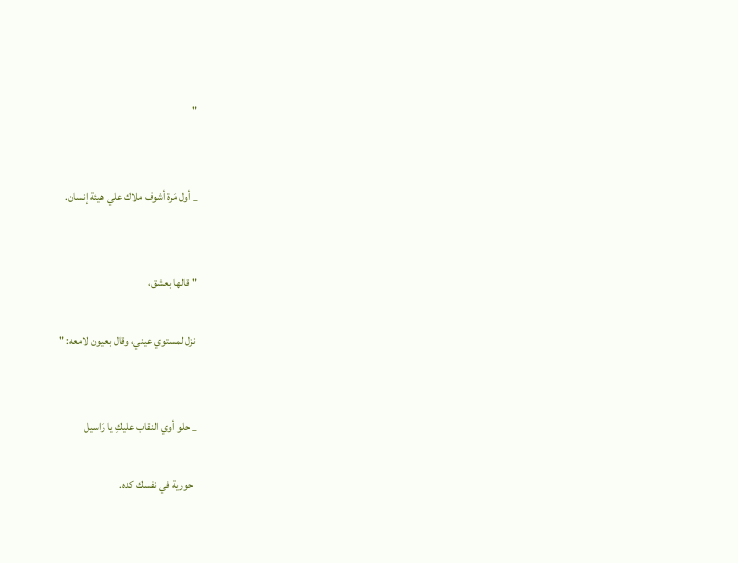"


_ أول مَرة أشوف ملاك علي هيئة إنسان.


" قالها بعشق،

 نزل لمستوي عيني، وقال بعيون لامعه: "


_ حلو أوي النقاب عليكِ يا رَاسيل

  حورية في نفسك كده.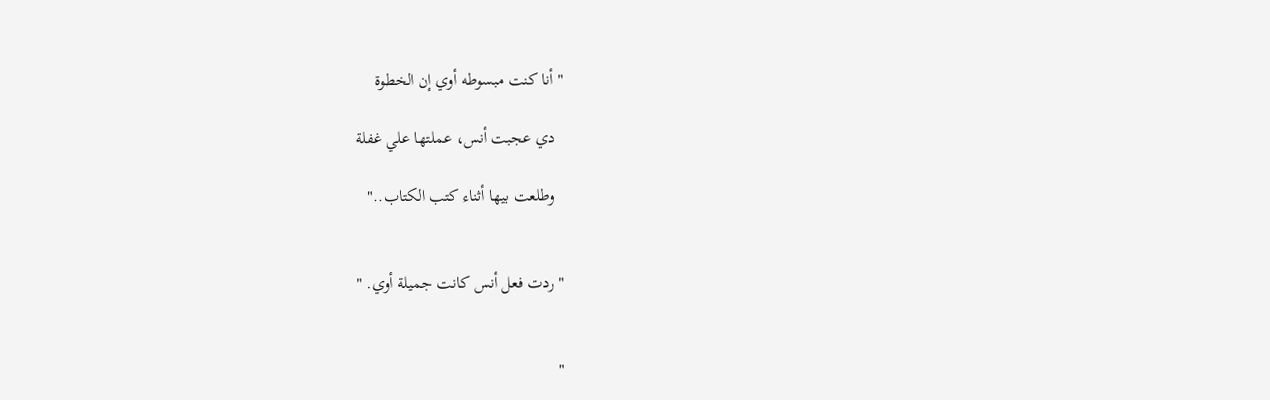" أنا كنت مبسوطه أوي إن الخطوة

  دي عجبت أنس، عملتها علي غفلة

  وطلعت بيها أثناء كتب الكتاب.."


" ردت فعل أنس كانت جميلة أوي. "


"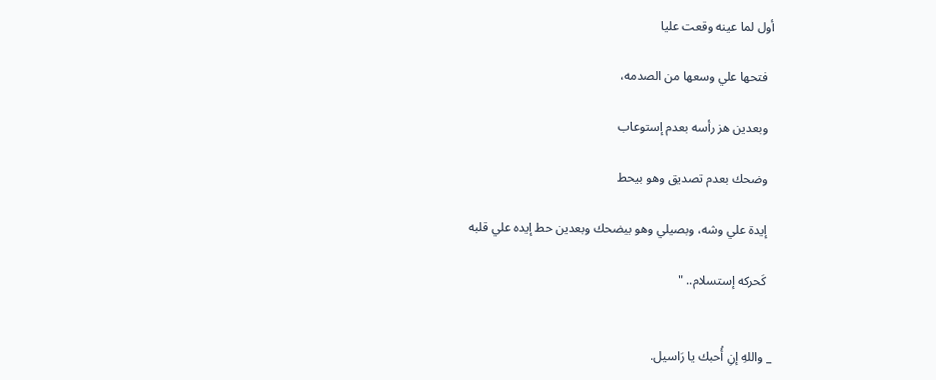أول لما عينه وقعت عليا

  فتحها علي وسعها من الصدمه،

  وبعدين هز رأسه بعدم إستوعاب

  وضحك بعدم تصديق وهو بيحط

  إيدة علي وشه، وبصيلي وهو بيضحك وبعدين حط إيده علي قلبه

  كَحركه إستسلام.. "


_ واللهِ إنِ أُحبك يا رَاسيل.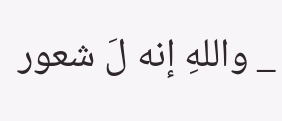_ واللهِ إنه لَ شعور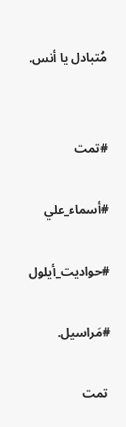مُتبادل يا أنس.


#تمت

#أسماء_علي

#حواديت_أيلول

#مَراسيل.

 تمت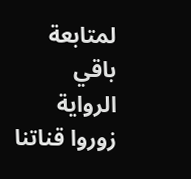لمتابعة باقي الرواية زوروا قناتنا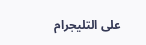على التليجرام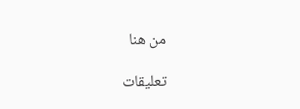من هنا

تعليقات